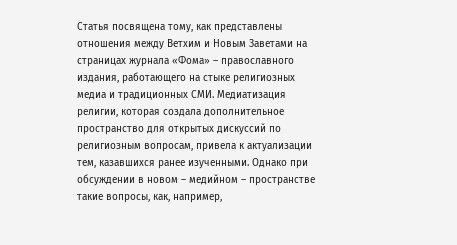Cтатья посвящена тому, как представлены отношения между Ветхим и Новым Заветами на страницах журнала «Фома» – православного издания, работающего на стыке религиозных медиа и традиционных СМИ. Медиатизация религии, которая создала дополнительное пространство для открытых дискуссий по религиозным вопросам, привела к актуализации тем, казавшихся ранее изученными. Однако при обсуждении в новом – медийном – пространстве такие вопросы, как, например,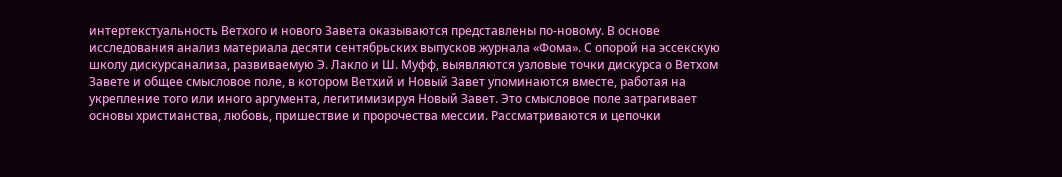интертекстуальность Ветхого и нового Завета оказываются представлены по-новому. В основе исследования анализ материала десяти сентябрьских выпусков журнала «Фома». С опорой на эссекскую школу дискурсанализа, развиваемую Э. Лакло и Ш. Муфф, выявляются узловые точки дискурса о Ветхом Завете и общее смысловое поле, в котором Ветхий и Новый Завет упоминаются вместе, работая на укрепление того или иного аргумента, легитимизируя Новый Завет. Это смысловое поле затрагивает основы христианства, любовь, пришествие и пророчества мессии. Рассматриваются и цепочки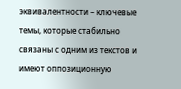эквивалентности – ключевые темы, которые стабильно связаны с одним из текстов и имеют оппозиционную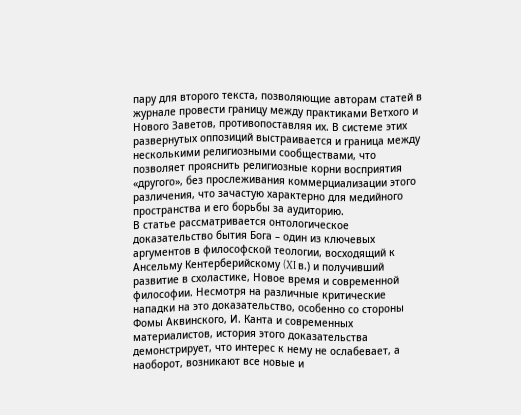пару для второго текста, позволяющие авторам статей в журнале провести границу между практиками Ветхого и Нового Заветов, противопоставляя их. В системе этих развернутых оппозиций выстраивается и граница между несколькими религиозными сообществами, что позволяет прояснить религиозные корни восприятия «другого», без прослеживания коммерциализации этого различения, что зачастую характерно для медийного пространства и его борьбы за аудиторию.
В статье рассматривается онтологическое доказательство бытия Бога – один из ключевых аргументов в философской теологии, восходящий к Ансельму Кентерберийскому (XI в.) и получивший развитие в схоластике, Новое время и современной философии. Несмотря на различные критические нападки на это доказательство, особенно со стороны Фомы Аквинского, И. Канта и современных материалистов, история этого доказательства демонстрирует, что интерес к нему не ослабевает, а наоборот, возникают все новые и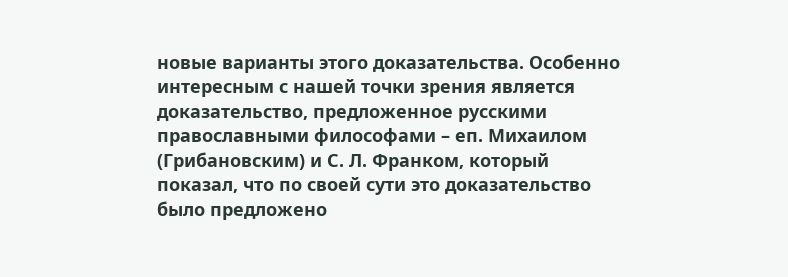новые варианты этого доказательства. Особенно интересным с нашей точки зрения является доказательство, предложенное русскими православными философами – еп. Михаилом (Грибановским) и С. Л. Франком, который показал, что по своей сути это доказательство было предложено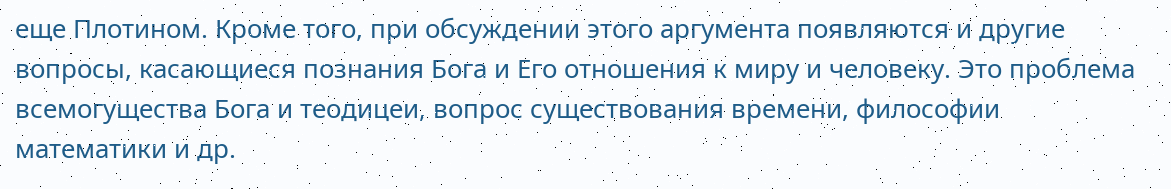еще Плотином. Кроме того, при обсуждении этого аргумента появляются и другие вопросы, касающиеся познания Бога и Его отношения к миру и человеку. Это проблема всемогущества Бога и теодицеи, вопрос существования времени, философии математики и др.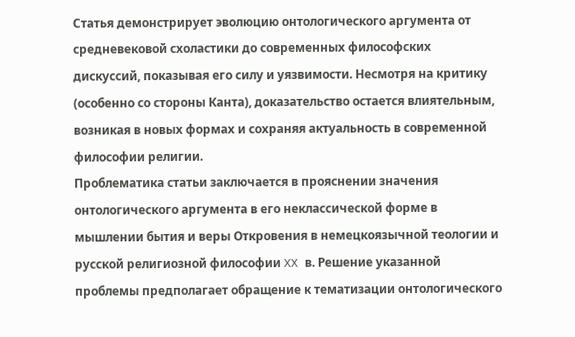Статья демонстрирует эволюцию онтологического аргумента от средневековой схоластики до современных философских дискуссий, показывая его силу и уязвимости. Несмотря на критику (особенно со стороны Канта), доказательство остается влиятельным, возникая в новых формах и сохраняя актуальность в современной философии религии.
Проблематика статьи заключается в прояснении значения онтологического аргумента в его неклассической форме в мышлении бытия и веры Откровения в немецкоязычной теологии и русской религиозной философии XX в. Решение указанной проблемы предполагает обращение к тематизации онтологического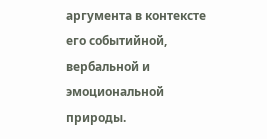аргумента в контексте его событийной, вербальной и эмоциональной природы.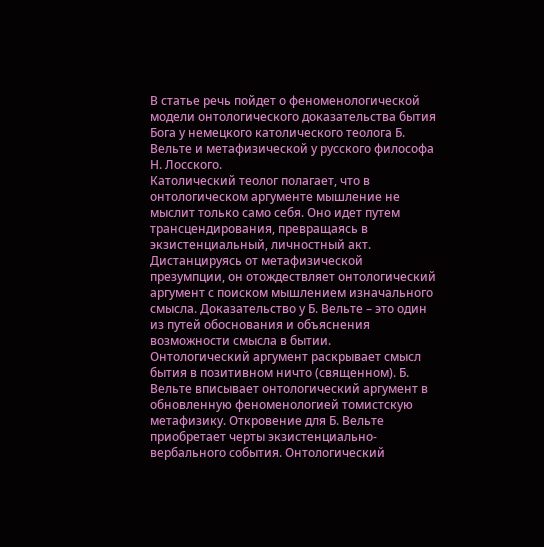В статье речь пойдет о феноменологической модели онтологического доказательства бытия Бога у немецкого католического теолога Б. Вельте и метафизической у русского философа Н. Лосского.
Католический теолог полагает, что в онтологическом аргументе мышление не мыслит только само себя. Оно идет путем трансцендирования, превращаясь в экзистенциальный, личностный акт. Дистанцируясь от метафизической презумпции, он отождествляет онтологический аргумент с поиском мышлением изначального смысла. Доказательство у Б. Вельте – это один из путей обоснования и объяснения возможности смысла в бытии.
Онтологический аргумент раскрывает смысл бытия в позитивном ничто (священном). Б. Вельте вписывает онтологический аргумент в обновленную феноменологией томистскую метафизику. Откровение для Б. Вельте приобретает черты экзистенциально-вербального события. Онтологический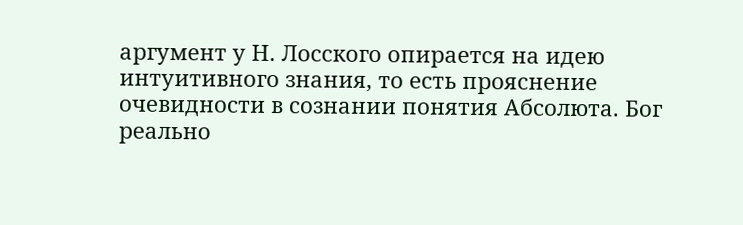аргумент у Н. Лосского опирается на идею интуитивного знания, то есть прояснение очевидности в сознании понятия Абсолюта. Бог реально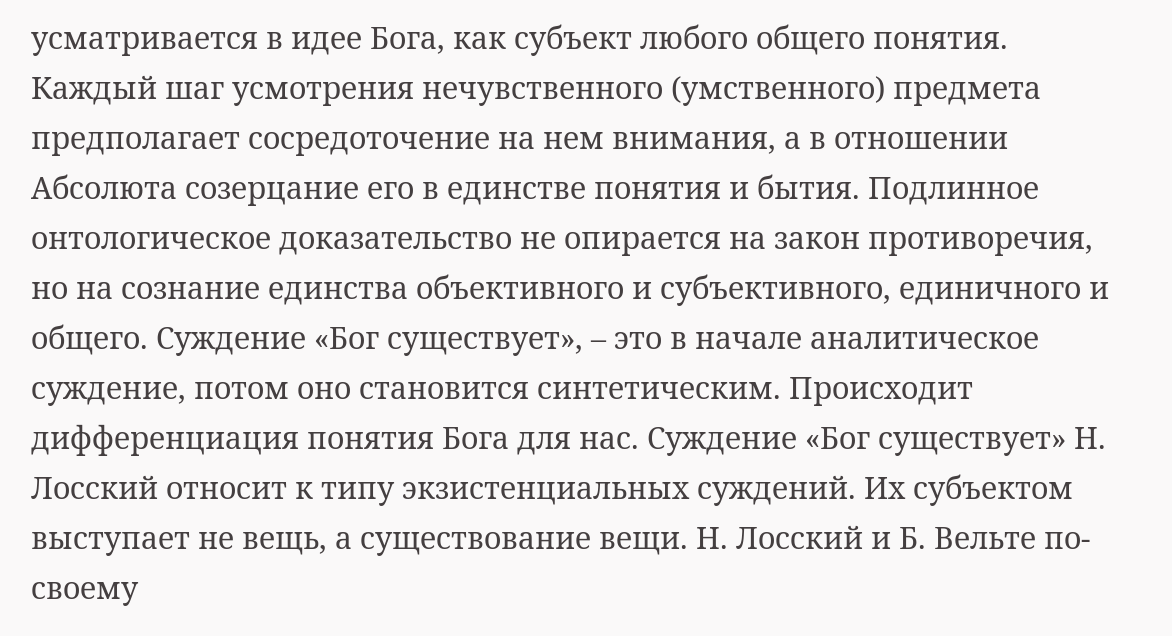усматривается в идее Бога, как субъект любого общего понятия. Каждый шаг усмотрения нечувственного (умственного) предмета предполагает сосредоточение на нем внимания, а в отношении Абсолюта созерцание его в единстве понятия и бытия. Подлинное онтологическое доказательство не опирается на закон противоречия, но на сознание единства объективного и субъективного, единичного и общего. Суждение «Бог существует», – это в начале аналитическое суждение, потом оно становится синтетическим. Происходит дифференциация понятия Бога для нас. Суждение «Бог существует» Н. Лосский относит к типу экзистенциальных суждений. Их субъектом выступает не вещь, а существование вещи. Н. Лосский и Б. Вельте по-своему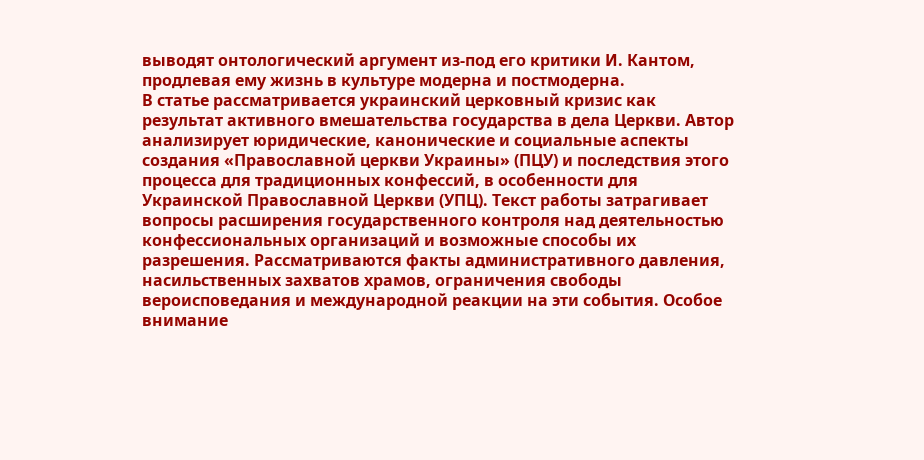выводят онтологический аргумент из-под его критики И. Кантом, продлевая ему жизнь в культуре модерна и постмодерна.
В статье рассматривается украинский церковный кризис как результат активного вмешательства государства в дела Церкви. Автор анализирует юридические, канонические и социальные аспекты создания «Православной церкви Украины» (ПЦУ) и последствия этого процесса для традиционных конфессий, в особенности для Украинской Православной Церкви (УПЦ). Текст работы затрагивает вопросы расширения государственного контроля над деятельностью конфессиональных организаций и возможные способы их разрешения. Рассматриваются факты административного давления, насильственных захватов храмов, ограничения свободы вероисповедания и международной реакции на эти события. Особое внимание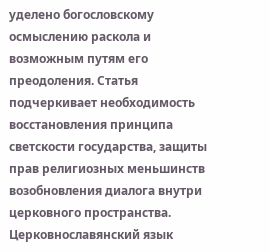уделено богословскому осмыслению раскола и возможным путям его преодоления. Статья подчеркивает необходимость восстановления принципа светскости государства, защиты прав религиозных меньшинств возобновления диалога внутри церковного пространства.
Церковнославянский язык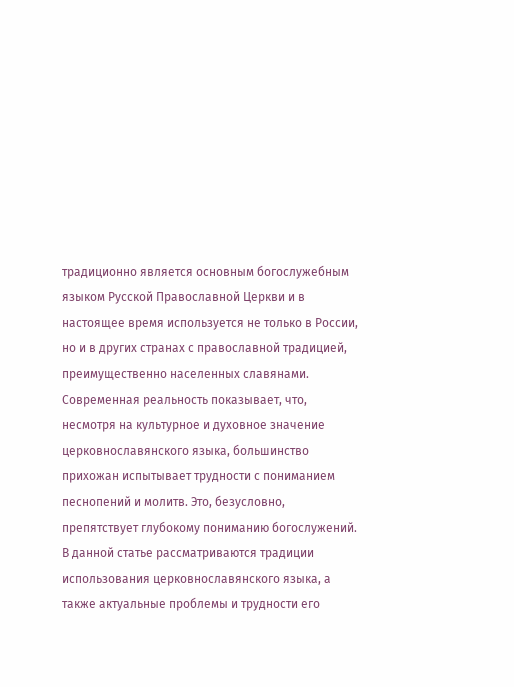традиционно является основным богослужебным языком Русской Православной Церкви и в настоящее время используется не только в России, но и в других странах с православной традицией, преимущественно населенных славянами. Современная реальность показывает, что, несмотря на культурное и духовное значение церковнославянского языка, большинство прихожан испытывает трудности с пониманием песнопений и молитв. Это, безусловно, препятствует глубокому пониманию богослужений. В данной статье рассматриваются традиции использования церковнославянского языка, а также актуальные проблемы и трудности его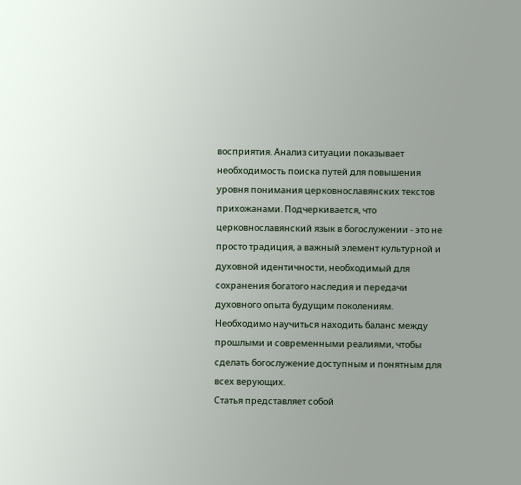восприятия. Анализ ситуации показывает необходимость поиска путей для повышения уровня понимания церковнославянских текстов прихожанами. Подчеркивается, что церковнославянский язык в богослужении - это не просто традиция, а важный элемент культурной и духовной идентичности, необходимый для сохранения богатого наследия и передачи духовного опыта будущим поколениям. Необходимо научиться находить баланс между прошлыми и современными реалиями, чтобы сделать богослужение доступным и понятным для всех верующих.
Статья представляет собой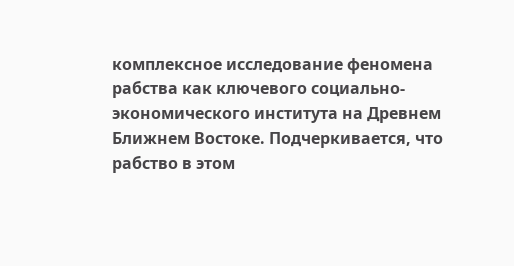комплексное исследование феномена рабства как ключевого социально-экономического института на Древнем Ближнем Востоке. Подчеркивается, что рабство в этом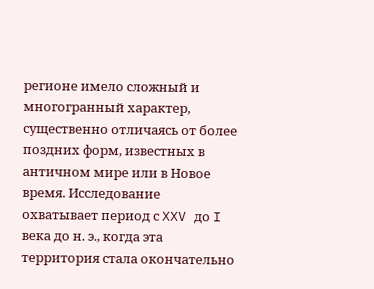регионе имело сложный и многогранный характер, существенно отличаясь от более поздних форм, известных в античном мире или в Новое время. Исследование охватывает период с XXV до I века до н. э., когда эта территория стала окончательно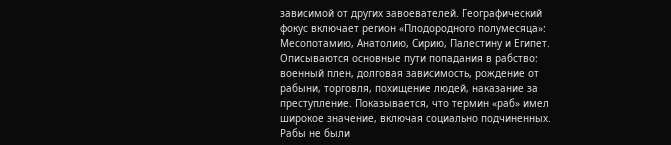зависимой от других завоевателей. Географический фокус включает регион «Плодородного полумесяца»: Месопотамию, Анатолию, Сирию, Палестину и Египет. Описываются основные пути попадания в рабство: военный плен, долговая зависимость, рождение от рабыни, торговля, похищение людей, наказание за преступление. Показывается, что термин «раб» имел широкое значение, включая социально подчиненных. Рабы не были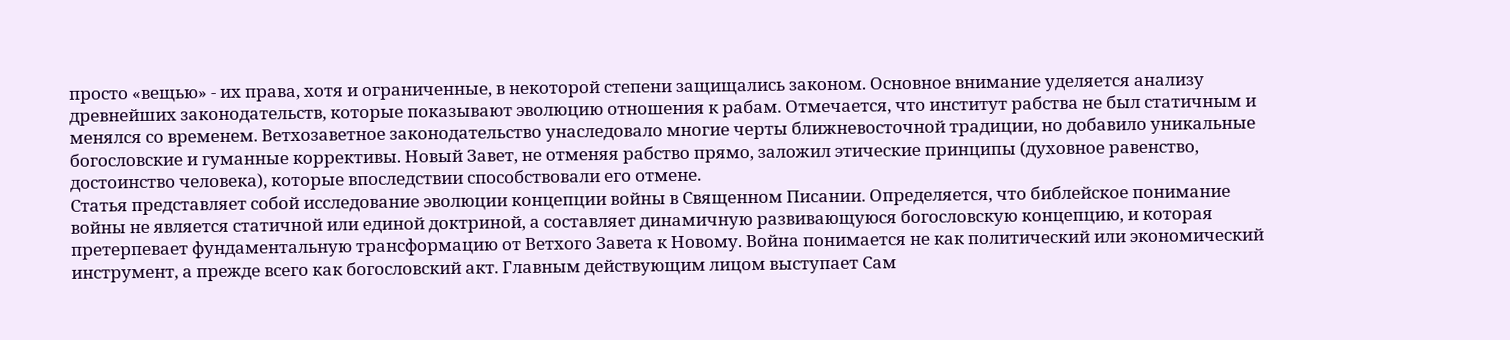просто «вещью» - их права, хотя и ограниченные, в некоторой степени защищались законом. Основное внимание уделяется анализу древнейших законодательств, которые показывают эволюцию отношения к рабам. Отмечается, что институт рабства не был статичным и менялся со временем. Ветхозаветное законодательство унаследовало многие черты ближневосточной традиции, но добавило уникальные богословские и гуманные коррективы. Новый Завет, не отменяя рабство прямо, заложил этические принципы (духовное равенство, достоинство человека), которые впоследствии способствовали его отмене.
Статья представляет собой исследование эволюции концепции войны в Священном Писании. Определяется, что библейское понимание войны не является статичной или единой доктриной, а составляет динамичную развивающуюся богословскую концепцию, и которая претерпевает фундаментальную трансформацию от Ветхого Завета к Новому. Война понимается не как политический или экономический инструмент, а прежде всего как богословский акт. Главным действующим лицом выступает Сам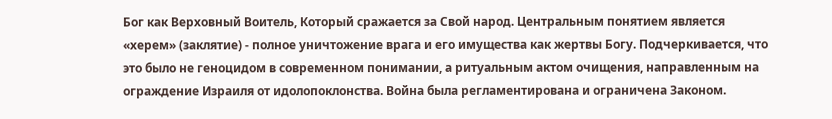Бог как Верховный Воитель, Который сражается за Свой народ. Центральным понятием является «херем» (заклятие) - полное уничтожение врага и его имущества как жертвы Богу. Подчеркивается, что это было не геноцидом в современном понимании, а ритуальным актом очищения, направленным на ограждение Израиля от идолопоклонства. Война была регламентирована и ограничена Законом.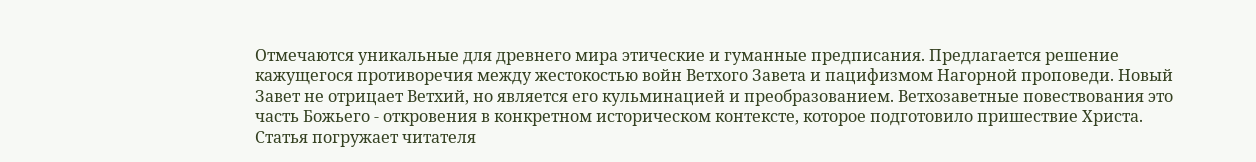Отмечаются уникальные для древнего мира этические и гуманные предписания. Предлагается решение кажущегося противоречия между жестокостью войн Ветхого Завета и пацифизмом Нагорной проповеди. Новый Завет не отрицает Ветхий, но является его кульминацией и преобразованием. Ветхозаветные повествования это часть Божьего - откровения в конкретном историческом контексте, которое подготовило пришествие Христа.
Статья погружает читателя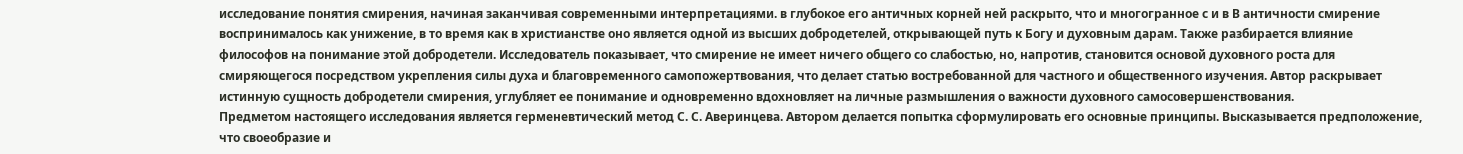исследование понятия смирения, начиная заканчивая современными интерпретациями. в глубокое его античных корней ней раскрыто, что и многогранное с и в В античности смирение воспринималось как унижение, в то время как в христианстве оно является одной из высших добродетелей, открывающей путь к Богу и духовным дарам. Также разбирается влияние философов на понимание этой добродетели. Исследователь показывает, что смирение не имеет ничего общего со слабостью, но, напротив, становится основой духовного роста для смиряющегося посредством укрепления силы духа и благовременного самопожертвования, что делает статью востребованной для частного и общественного изучения. Автор раскрывает истинную сущность добродетели смирения, углубляет ее понимание и одновременно вдохновляет на личные размышления о важности духовного самосовершенствования.
Предметом настоящего исследования является герменевтический метод С. С. Аверинцева. Автором делается попытка сформулировать его основные принципы. Высказывается предположение, что своеобразие и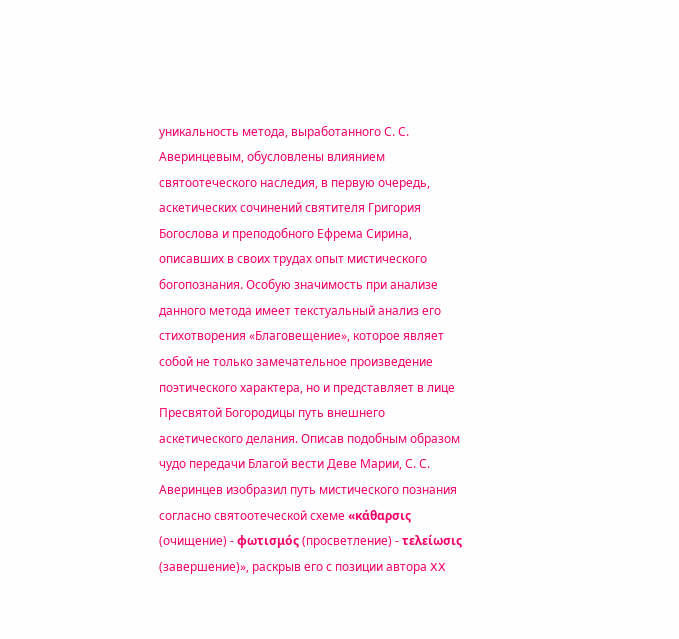уникальность метода, выработанного С. С. Аверинцевым, обусловлены влиянием святоотеческого наследия, в первую очередь, аскетических сочинений святителя Григория Богослова и преподобного Ефрема Сирина, описавших в своих трудах опыт мистического богопознания. Особую значимость при анализе данного метода имеет текстуальный анализ его стихотворения «Благовещение», которое являет собой не только замечательное произведение поэтического характера, но и представляет в лице Пресвятой Богородицы путь внешнего аскетического делания. Описав подобным образом чудо передачи Благой вести Деве Марии, С. С. Аверинцев изобразил путь мистического познания согласно святоотеческой схеме «κάθαρσις (очищение) - φωτισμός (просветление) - τελείωσις (завершение)», раскрыв его с позиции автора XX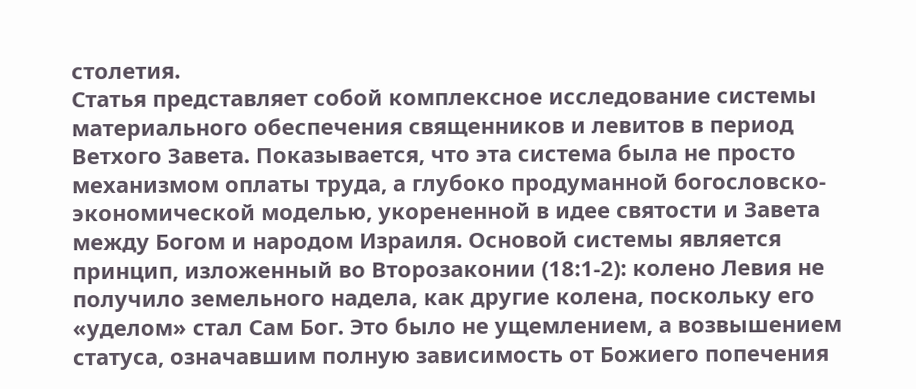столетия.
Статья представляет собой комплексное исследование системы материального обеспечения священников и левитов в период Ветхого Завета. Показывается, что эта система была не просто механизмом оплаты труда, а глубоко продуманной богословско-экономической моделью, укорененной в идее святости и Завета между Богом и народом Израиля. Основой системы является принцип, изложенный во Второзаконии (18:1-2): колено Левия не получило земельного надела, как другие колена, поскольку его «уделом» стал Сам Бог. Это было не ущемлением, а возвышением статуса, означавшим полную зависимость от Божиего попечения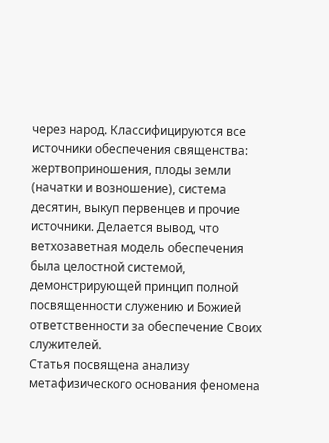через народ. Классифицируются все источники обеспечения священства: жертвоприношения, плоды земли (начатки и возношение), система десятин, выкуп первенцев и прочие источники. Делается вывод, что ветхозаветная модель обеспечения была целостной системой, демонстрирующей принцип полной посвященности служению и Божией ответственности за обеспечение Своих служителей.
Статья посвящена анализу метафизического основания феномена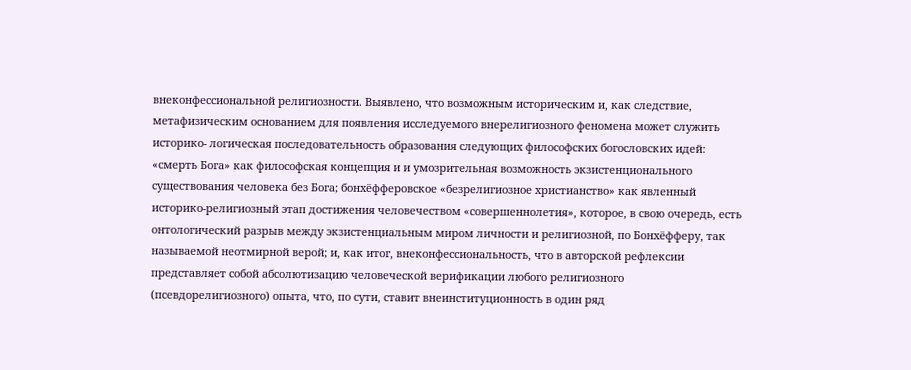внеконфессиональной религиозности. Выявлено, что возможным историческим и, как следствие, метафизическим основанием для появления исследуемого внерелигиозного феномена может служить историко- логическая последовательность образования следующих философских богословских идей: «смерть Бога» как философская концепция и и умозрительная возможность экзистенционального существования человека без Бога; бонхёфферовское «безрелигиозное христианство» как явленный историко-религиозный этап достижения человечеством «совершеннолетия», которое, в свою очередь, есть онтологический разрыв между экзистенциальным миром личности и религиозной, по Бонхёфферу, так называемой неотмирной верой; и, как итог, внеконфессиональность, что в авторской рефлексии представляет собой абсолютизацию человеческой верификации любого религиозного (псевдорелигиозного) опыта, что, по сути, ставит внеинституционность в один ряд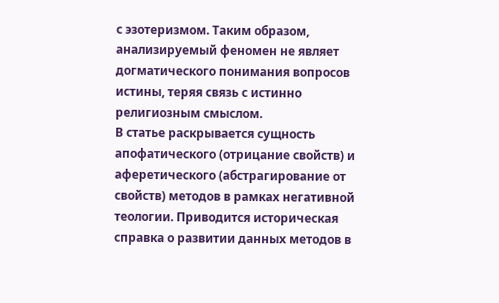с эзотеризмом. Таким образом, анализируемый феномен не являет догматического понимания вопросов истины, теряя связь с истинно религиозным смыслом.
В статье раскрывается сущность апофатического (отрицание свойств) и аферетического (абстрагирование от свойств) методов в рамках негативной теологии. Приводится историческая справка о развитии данных методов в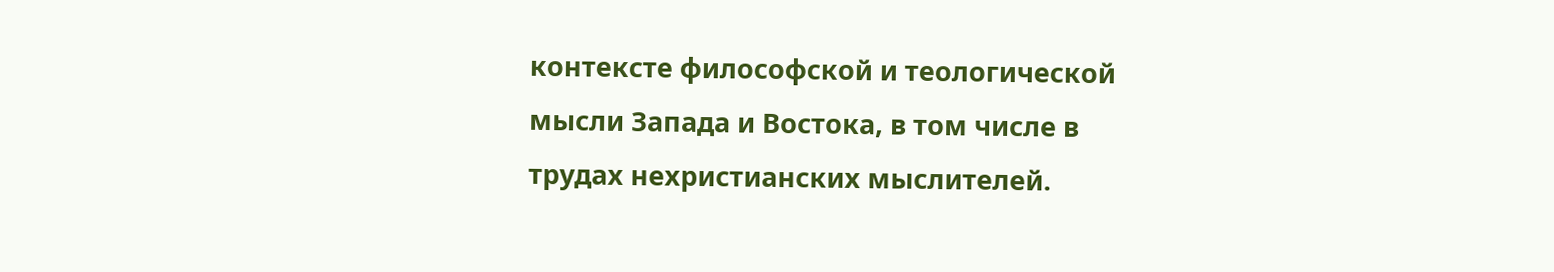контексте философской и теологической мысли Запада и Востока, в том числе в трудах нехристианских мыслителей.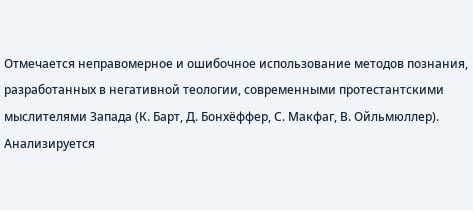Отмечается неправомерное и ошибочное использование методов познания, разработанных в негативной теологии, современными протестантскими мыслителями Запада (К. Барт, Д. Бонхёффер, С. Макфаг, В. Ойльмюллер). Анализируется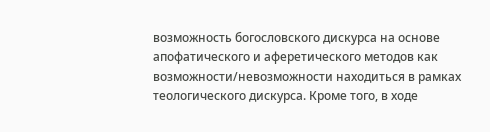возможность богословского дискурса на основе апофатического и аферетического методов как возможности/невозможности находиться в рамках теологического дискурса. Кроме того, в ходе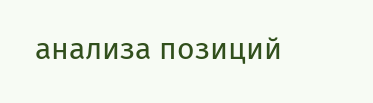анализа позиций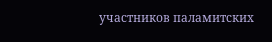участников паламитских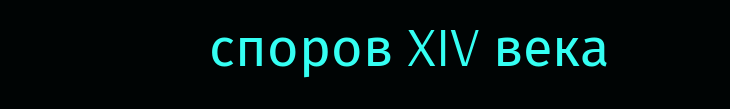споров XIV века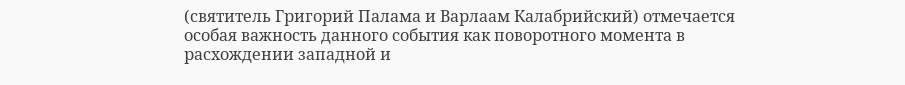(святитель Григорий Палама и Варлаам Калабрийский) отмечается особая важность данного события как поворотного момента в расхождении западной и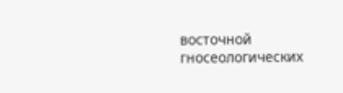восточной гносеологических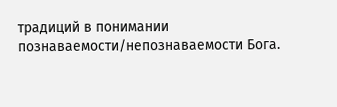традиций в понимании познаваемости/непознаваемости Бога.